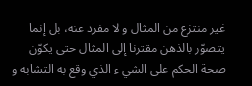غير منتزع من المثال و لا مفرد عنه، بل إنما يتصوّر بالذهن مقترنا إلى المثال حتى يكوّن صحة الحكم على الشي ء الذي وقع به التشابه و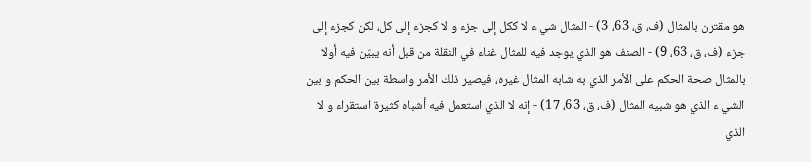هو مقترن بالمثال (ف، ق، 63، 3) - المثال شي ء لا ككل إلى جزء و لا كجزء إلى كل، لكن كجزء إلى جزء (ف، ق، 63، 9) - الصنف هو الذي يوجد فيه للمثال غناء في النقلة من قبل أنه يبيّن فيه أولا بالمثال صحة الحكم على الأمر الذي به شابه المثال غيره، فيصير ذلك الأمر واسطة بين الحكم و بين الشي ء الذي هو شبيه المثال (ف، ق، 63، 17) - إنه لا الذي استعمل فيه أشباه كثيرة استقراء و لا الذي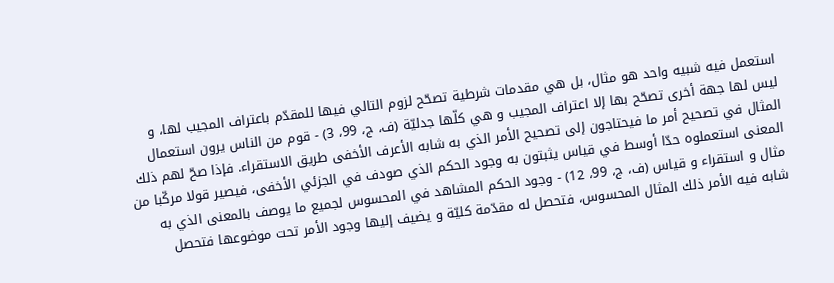استعمل فيه شبيه واحد هو مثال، بل هي مقدمات شرطية تصحّح لزوم التالي فيها للمقدّم باعتراف المجيب لها، و ليس لها جهة أخرى تصحّح بها إلا اعتراف المجيب و هي كلّها جدليّة (ف، ج، 99، 3) - قوم من الناس يرون استعمال المثال في تصحيح أمر ما فيحتاجون إلى تصحيح الأمر الذي به شابه الأعرف الأخفى طريق الاستقراء. فإذا صحّ لهم ذلك المعنى استعملوه حدّا أوسط في قياس يثبتون به وجود الحكم الذي صودف في الجزئي الأخفى، فيصير قولا مركّبا من مثال و استقراء و قياس (ف، ج، 99، 12) - وجود الحكم المشاهد في المحسوس لجميع ما يوصف بالمعنى الذي به شابه فيه الأمر ذلك المثال المحسوس، فتحصل له مقدّمة كليّة و يضيف إليها وجود الأمر تحت موضوعها فتحصل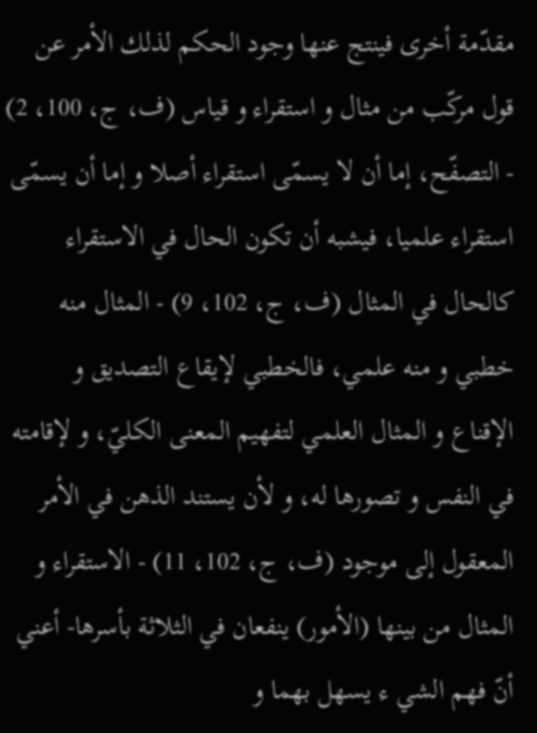مقدّمة أخرى فينتج عنها وجود الحكم لذلك الأمر عن قول مركّب من مثال و استقراء و قياس (ف، ج، 100، 2) - التصفّح، إما أن لا يسمّى استقراء أصلا و إما أن يسمّى استقراء علميا، فيشبه أن تكون الحال في الاستقراء كالحال في المثال (ف، ج، 102، 9) - المثال منه خطبي و منه علمي، فالخطبي لإيقاع التصديق و الإقناع و المثال العلمي لتفهيم المعنى الكليّ، و لإقامته في النفس و تصورها له، و لأن يستند الذهن في الأمر المعقول إلى موجود (ف، ج، 102، 11) - الاستقراء و المثال من بينها (الأمور) ينفعان في الثلاثة بأسرها- أعني أنّ فهم الشي ء يسهل بهما و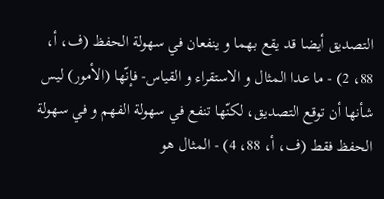التصديق أيضا قد يقع بهما و ينفعان في سهولة الحفظ (ف، أ، 88، 2) - ما عدا المثال و الاستقراء و القياس- فإنّها (الأمور) ليس شأنها أن توقع التصديق، لكنّها تنفع في سهولة الفهم و في سهولة الحفظ فقط (ف، أ، 88، 4) - المثال هو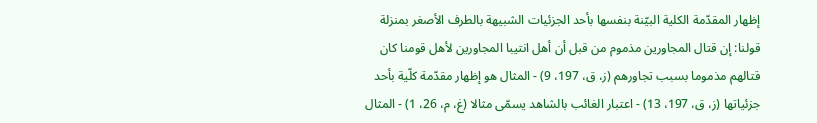إظهار المقدّمة الكلية البيّنة بنفسها بأحد الجزئيات الشبيهة بالطرف الأصغر بمنزلة قولنا: إن قتال المجاورين مذموم من قبل أن أهل انتيبا المجاورين لأهل قومنا كان قتالهم مذموما بسبب تجاورهم (ز، ق، 197، 9) - المثال هو إظهار مقدّمة كلّية بأحد جزئياتها (ز، ق، 197، 13) - اعتبار الغائب بالشاهد يسمّى مثالا (غ، م، 26، 1) - المثال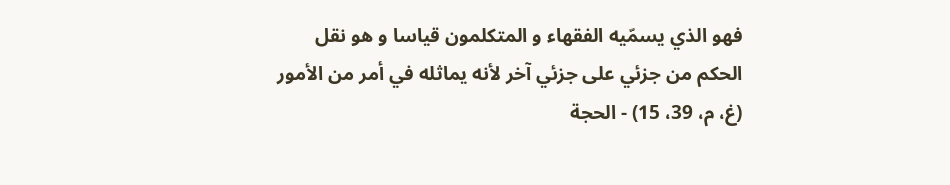فهو الذي يسمّيه الفقهاء و المتكلمون قياسا و هو نقل الحكم من جزئي على جزئي آخر لأنه يماثله في أمر من الأمور (غ، م، 39، 15) - الحجة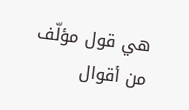هي قول مؤلّف من أقوال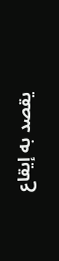يقصد به إيقاع